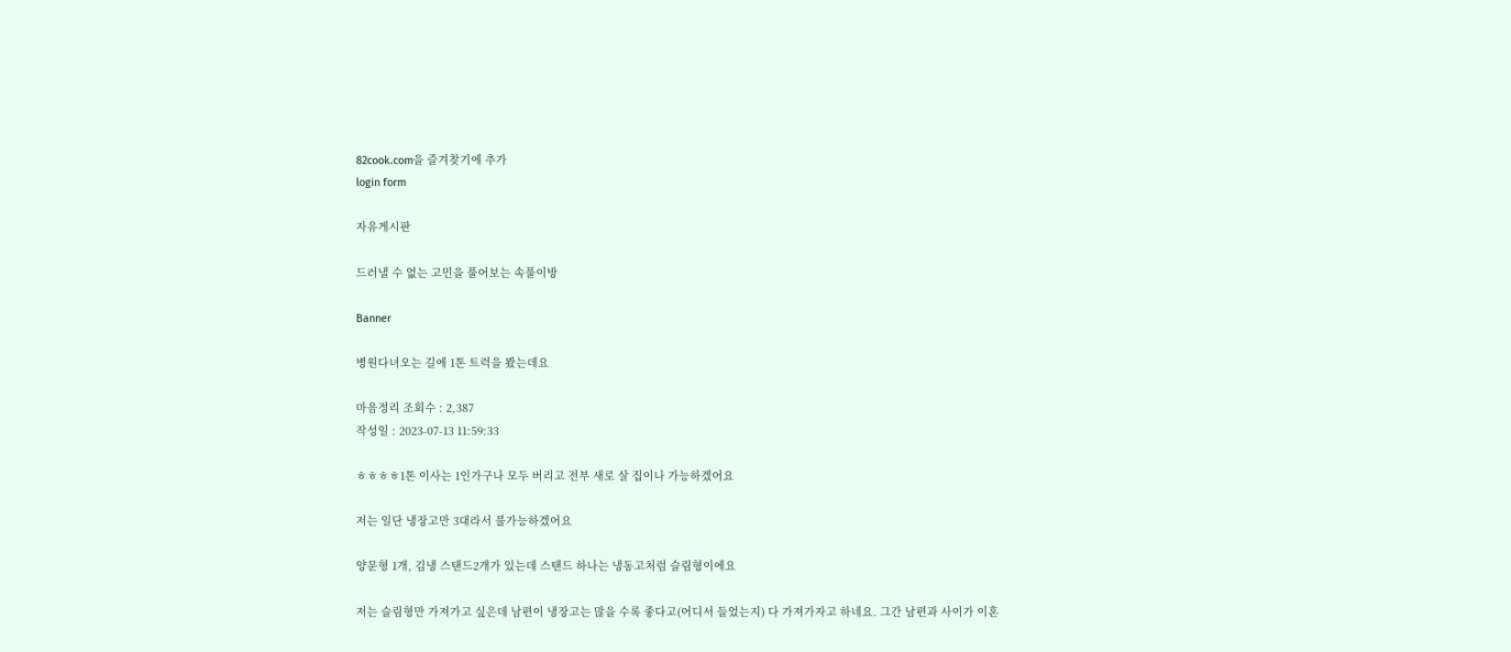82cook.com을 즐겨찾기에 추가
login form

자유게시판

드러낼 수 없는 고민을 풀어보는 속풀이방

Banner

병원다녀오는 길에 1톤 트럭을 봤는데요

마음정리 조회수 : 2,387
작성일 : 2023-07-13 11:59:33

ㅎㅎㅎㅎ1톤 이사는 1인가구나 모두 버리고 전부 새로 살 집이나 가능하겠어요

저는 일단 냉장고만 3대라서 불가능하겠어요

양문형 1개, 김냉 스탠드2개가 있는데 스탠드 하나는 냉동고처럼 슬림형이에요

저는 슬림형만 가져가고 싶은데 남편이 냉장고는 많을 수록 좋다고(어디서 들었는지) 다 가져가자고 하네요. 그간 남편과 사이가 이혼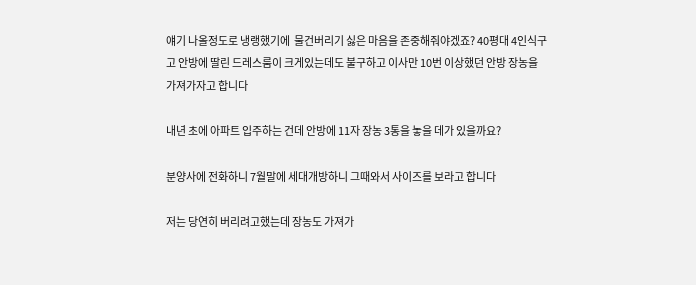얘기 나올정도로 냉랭했기에  물건버리기 싫은 마음을 존중해줘야겠죠? 40평대 4인식구고 안방에 딸린 드레스룸이 크게있는데도 불구하고 이사만 10번 이상했던 안방 장농을 가져가자고 합니다

내년 초에 아파트 입주하는 건데 안방에 11자 장농 3통을 놓을 데가 있을까요?

분양사에 전화하니 7월말에 세대개방하니 그때와서 사이즈를 보라고 합니다

저는 당연히 버리려고했는데 장농도 가져가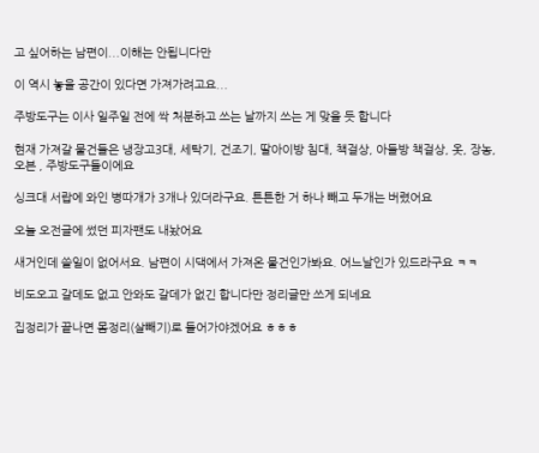고 싶어하는 남편이...이해는 안됩니다만

이 역시 놓을 공간이 있다면 가져가려고요...

주방도구는 이사 일주일 전에 싹 처분하고 쓰는 날까지 쓰는 게 맞을 듯 합니다

현재 가져갈 물건들은 냉장고3대, 세탁기, 건조기, 딸아이방 침대, 책걸상, 아들방 책걸상, 옷, 장농, 오븐 , 주방도구들이에요

싱크대 서랍에 와인 병따개가 3개나 있더라구요. 튼튼한 거 하나 빼고 두개는 버렸어요

오늘 오전글에 썼던 피자팬도 내놨어요

새거인데 쓸일이 없어서요. 남편이 시댁에서 가져온 물건인가봐요. 어느날인가 있드라구요 ㅋㅋ

비도오고 갈데도 없고 안와도 갈데가 없긴 합니다만 정리글만 쓰게 되네요

집정리가 끝나면 몸정리(살빼기)로 들어가야겠어요 ㅎㅎㅎ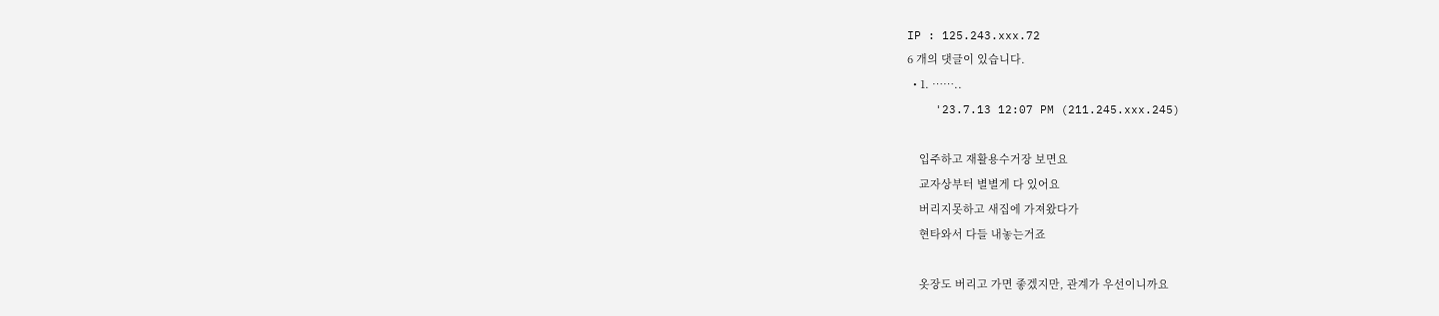IP : 125.243.xxx.72
6 개의 댓글이 있습니다.
  • 1. ……..
    '23.7.13 12:07 PM (211.245.xxx.245)

    입주하고 재활용수거장 보면요
    교자상부터 별별게 다 있어요
    버리지못하고 새집에 가져왔다가
    현타와서 다들 내놓는거죠

    옷장도 버리고 가면 좋겠지만, 관계가 우선이니까요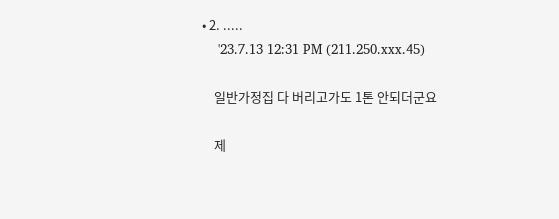• 2. .....
    '23.7.13 12:31 PM (211.250.xxx.45)

    일반가정집 다 버리고가도 1톤 안되더군요

    제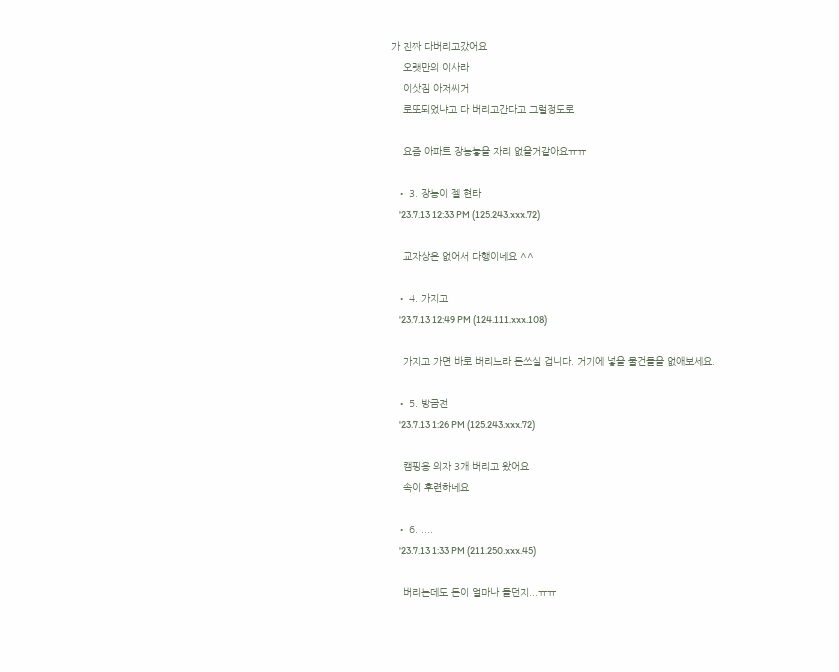가 진짜 다버리고갔어요
    오랫만의 이사라
    이삿짐 아저씨거
    로또되었냐고 다 버리고간다고 그럴정도로

    요즘 아파트 장농놓을 자리 없을거같아요ㅠㅠ

  • 3. 장농이 젤 현타
    '23.7.13 12:33 PM (125.243.xxx.72)

    교자상은 없어서 다행이네요 ^^

  • 4. 가지고
    '23.7.13 12:49 PM (124.111.xxx.108)

    가지고 가면 바로 버리느라 돈쓰실 겁니다. 거기에 넣을 물건들을 없애보세요.

  • 5. 방금전
    '23.7.13 1:26 PM (125.243.xxx.72)

    캠핑용 의자 3개 버리고 왔어요
    속이 후련하네요

  • 6. ....
    '23.7.13 1:33 PM (211.250.xxx.45)

    버리는데도 돈이 얼마나 들던지...ㅠㅠ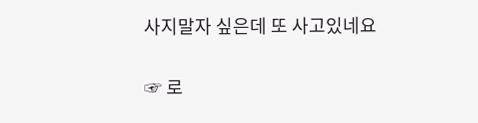사지말자 싶은데 또 사고있네요

☞ 로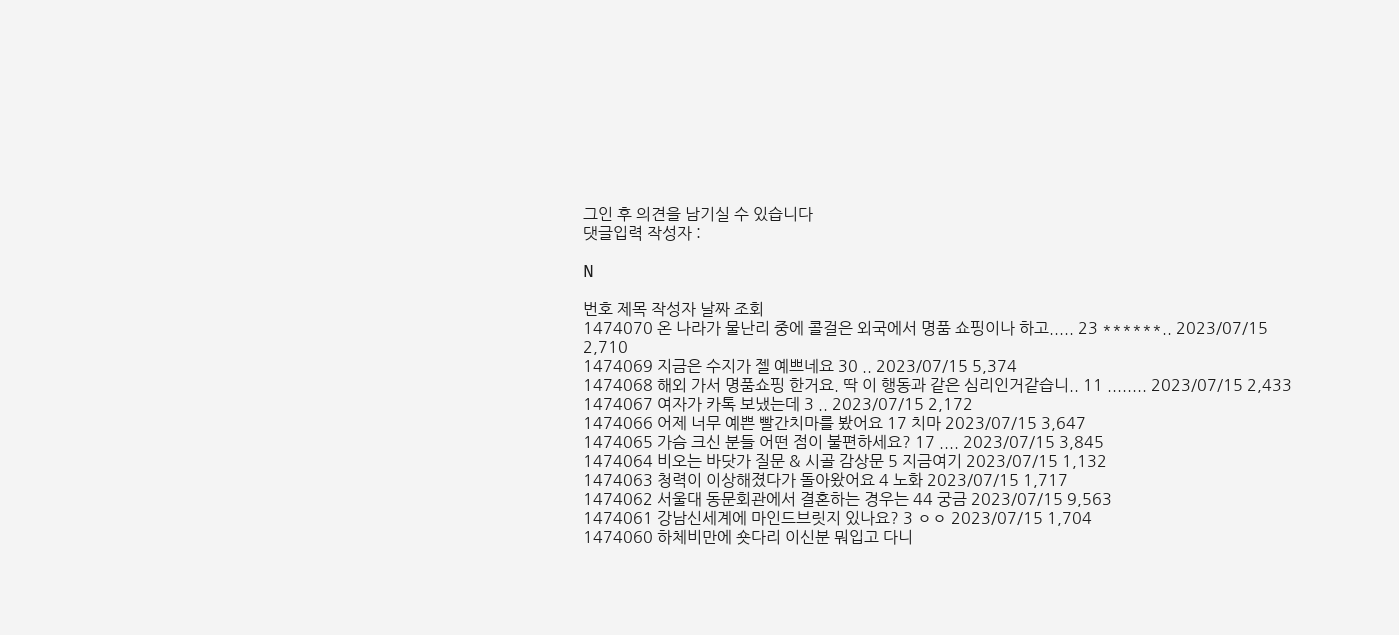그인 후 의견을 남기실 수 있습니다
댓글입력 작성자 :

N

번호 제목 작성자 날짜 조회
1474070 온 나라가 물난리 중에 콜걸은 외국에서 명품 쇼핑이나 하고..... 23 ******.. 2023/07/15 2,710
1474069 지금은 수지가 젤 예쁘네요 30 .. 2023/07/15 5,374
1474068 해외 가서 명품쇼핑 한거요. 딱 이 행동과 같은 심리인거같습니.. 11 ........ 2023/07/15 2,433
1474067 여자가 카톡 보냈는데 3 .. 2023/07/15 2,172
1474066 어제 너무 예쁜 빨간치마를 봤어요 17 치마 2023/07/15 3,647
1474065 가슴 크신 분들 어떤 점이 불편하세요? 17 .... 2023/07/15 3,845
1474064 비오는 바닷가 질문 & 시골 감상문 5 지금여기 2023/07/15 1,132
1474063 청력이 이상해졌다가 돌아왔어요 4 노화 2023/07/15 1,717
1474062 서울대 동문회관에서 결혼하는 경우는 44 궁금 2023/07/15 9,563
1474061 강남신세계에 마인드브릿지 있나요? 3 ㅇㅇ 2023/07/15 1,704
1474060 하체비만에 숏다리 이신분 뭐입고 다니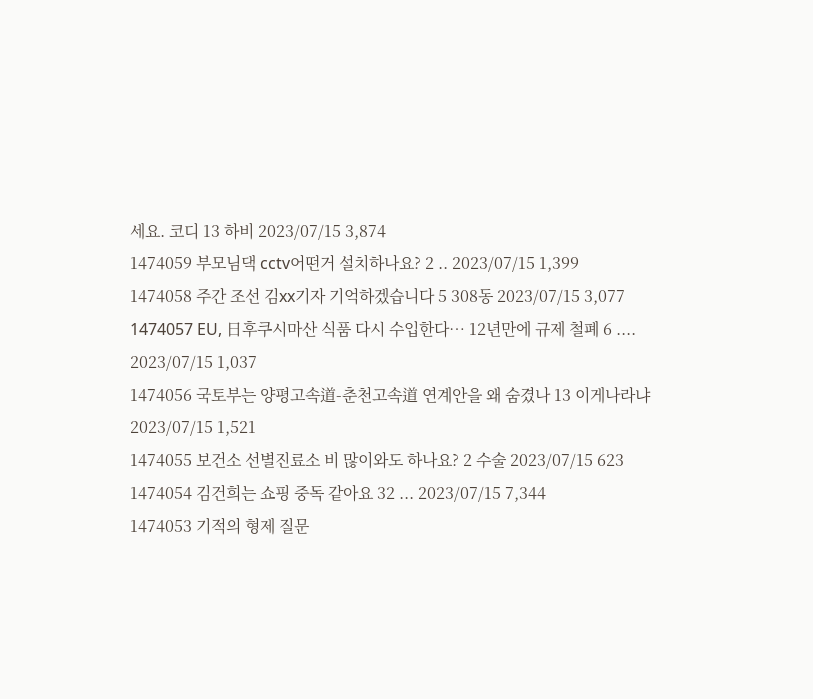세요. 코디 13 하비 2023/07/15 3,874
1474059 부모님댁 cctv어떤거 설치하나요? 2 .. 2023/07/15 1,399
1474058 주간 조선 김xx기자 기억하겠습니다 5 308동 2023/07/15 3,077
1474057 EU, 日후쿠시마산 식품 다시 수입한다… 12년만에 규제 철폐 6 .... 2023/07/15 1,037
1474056 국토부는 양평고속道-춘천고속道 연계안을 왜 숨겼나 13 이게나라냐 2023/07/15 1,521
1474055 보건소 선별진료소 비 많이와도 하나요? 2 수술 2023/07/15 623
1474054 김건희는 쇼핑 중독 같아요 32 ... 2023/07/15 7,344
1474053 기적의 형제 질문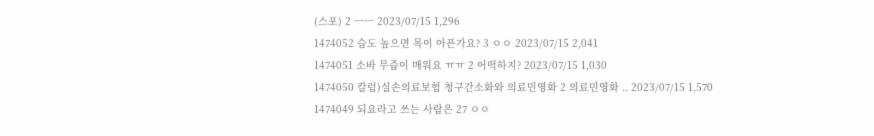(스포) 2 ㅡㅡ 2023/07/15 1,296
1474052 습도 높으면 목이 아픈가요? 3 ㅇㅇ 2023/07/15 2,041
1474051 소바 무즙이 매워요 ㅠㅠ 2 어떡하지? 2023/07/15 1,030
1474050 칼럼)실손의료보험 청구간소화와 의료민영화 2 의료민영화 .. 2023/07/15 1,570
1474049 되요라고 쓰는 사람은 27 ㅇㅇ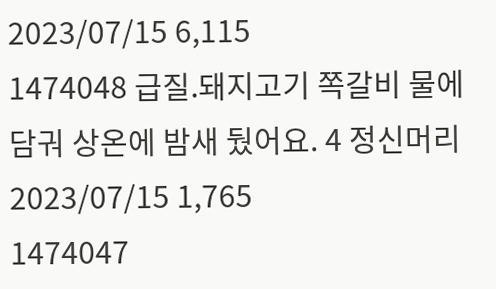2023/07/15 6,115
1474048 급질.돼지고기 쪽갈비 물에 담궈 상온에 밤새 뒀어요. 4 정신머리 2023/07/15 1,765
1474047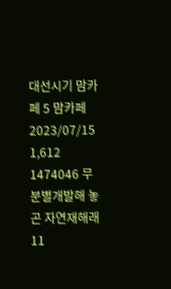대선시기 맘카페 5 맘카페 2023/07/15 1,612
1474046 무분별개발해 놓곤 자연재해래 11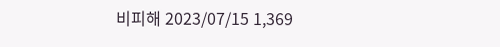비피해 2023/07/15 1,369